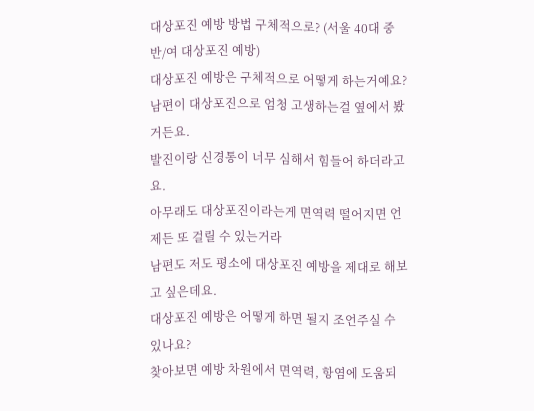대상포진 예방 방법 구체적으로? (서울 40대 중반/여 대상포진 예방)
대상포진 예방은 구체적으로 어떻게 하는거예요?
남편이 대상포진으로 엄청 고생하는걸 옆에서 봤거든요.
발진이랑 신경통이 너무 심해서 힘들어 하더라고요.
아무래도 대상포진이라는게 면역력 떨어지면 언제든 또 걸릴 수 있는거라
남편도 저도 평소에 대상포진 예방을 제대로 해보고 싶은데요.
대상포진 예방은 어떻게 하면 될지 조언주실 수 있나요?
찾아보면 예방 차원에서 면역력, 항염에 도움되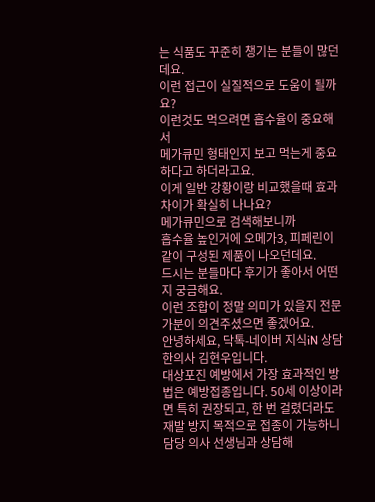는 식품도 꾸준히 챙기는 분들이 많던데요.
이런 접근이 실질적으로 도움이 될까요?
이런것도 먹으려면 흡수율이 중요해서
메가큐민 형태인지 보고 먹는게 중요하다고 하더라고요.
이게 일반 강황이랑 비교했을때 효과차이가 확실히 나나요?
메가큐민으로 검색해보니까
흡수율 높인거에 오메가3, 피페린이 같이 구성된 제품이 나오던데요.
드시는 분들마다 후기가 좋아서 어떤지 궁금해요.
이런 조합이 정말 의미가 있을지 전문가분이 의견주셨으면 좋겠어요.
안녕하세요, 닥톡-네이버 지식iN 상담한의사 김현우입니다.
대상포진 예방에서 가장 효과적인 방법은 예방접종입니다. 50세 이상이라면 특히 권장되고, 한 번 걸렸더라도 재발 방지 목적으로 접종이 가능하니 담당 의사 선생님과 상담해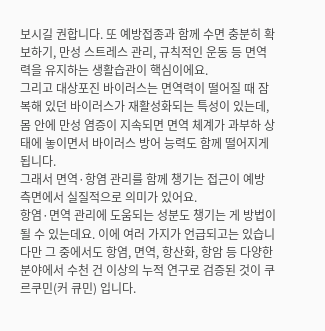보시길 권합니다. 또 예방접종과 함께 수면 충분히 확보하기, 만성 스트레스 관리, 규칙적인 운동 등 면역력을 유지하는 생활습관이 핵심이에요.
그리고 대상포진 바이러스는 면역력이 떨어질 때 잠복해 있던 바이러스가 재활성화되는 특성이 있는데, 몸 안에 만성 염증이 지속되면 면역 체계가 과부하 상태에 놓이면서 바이러스 방어 능력도 함께 떨어지게 됩니다.
그래서 면역·항염 관리를 함께 챙기는 접근이 예방 측면에서 실질적으로 의미가 있어요.
항염·면역 관리에 도움되는 성분도 챙기는 게 방법이 될 수 있는데요. 이에 여러 가지가 언급되고는 있습니다만 그 중에서도 항염, 면역, 항산화, 항암 등 다양한 분야에서 수천 건 이상의 누적 연구로 검증된 것이 쿠르쿠민(커 큐민) 입니다.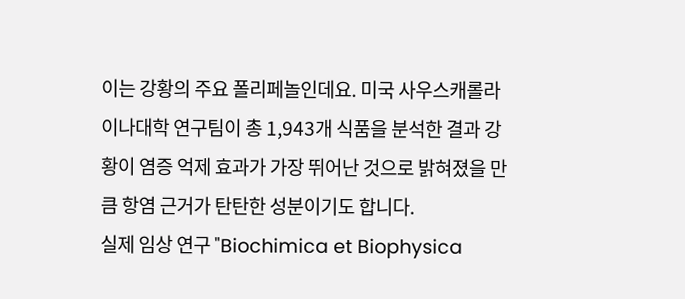이는 강황의 주요 폴리페놀인데요. 미국 사우스캐롤라이나대학 연구팀이 총 1,943개 식품을 분석한 결과 강황이 염증 억제 효과가 가장 뛰어난 것으로 밝혀졌을 만큼 항염 근거가 탄탄한 성분이기도 합니다.
실제 임상 연구 "Biochimica et Biophysica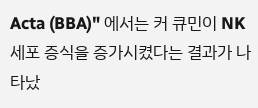Acta (BBA)" 에서는 커 큐민이 NK세포 증식을 증가시켰다는 결과가 나타났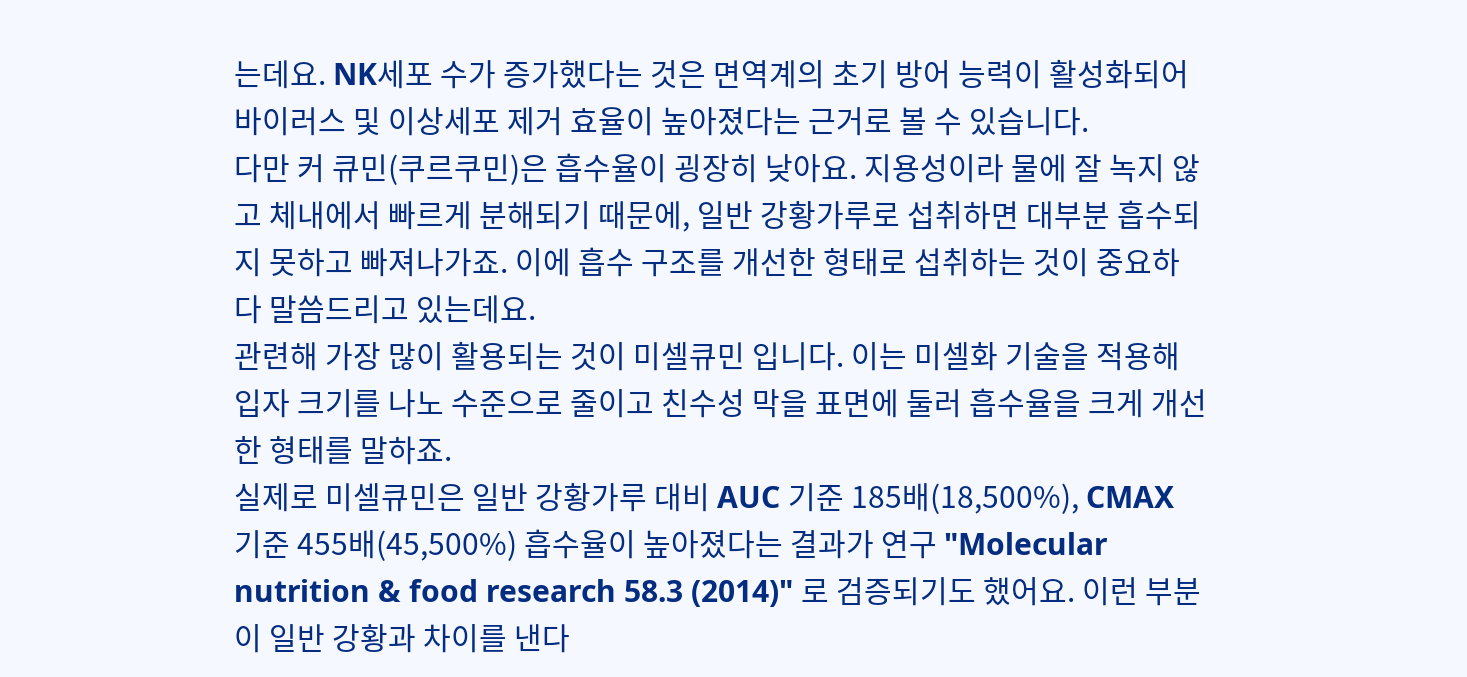는데요. NK세포 수가 증가했다는 것은 면역계의 초기 방어 능력이 활성화되어 바이러스 및 이상세포 제거 효율이 높아졌다는 근거로 볼 수 있습니다.
다만 커 큐민(쿠르쿠민)은 흡수율이 굉장히 낮아요. 지용성이라 물에 잘 녹지 않고 체내에서 빠르게 분해되기 때문에, 일반 강황가루로 섭취하면 대부분 흡수되지 못하고 빠져나가죠. 이에 흡수 구조를 개선한 형태로 섭취하는 것이 중요하다 말씀드리고 있는데요.
관련해 가장 많이 활용되는 것이 미셀큐민 입니다. 이는 미셀화 기술을 적용해 입자 크기를 나노 수준으로 줄이고 친수성 막을 표면에 둘러 흡수율을 크게 개선한 형태를 말하죠.
실제로 미셀큐민은 일반 강황가루 대비 AUC 기준 185배(18,500%), CMAX 기준 455배(45,500%) 흡수율이 높아졌다는 결과가 연구 "Molecular nutrition & food research 58.3 (2014)" 로 검증되기도 했어요. 이런 부분이 일반 강황과 차이를 낸다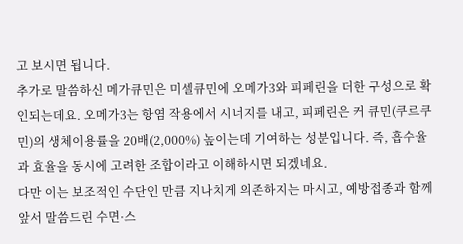고 보시면 됩니다.
추가로 말씀하신 메가큐민은 미셀큐민에 오메가3와 피페린을 더한 구성으로 확인되는데요. 오메가3는 항염 작용에서 시너지를 내고, 피페린은 커 큐민(쿠르쿠민)의 생체이용률을 20배(2,000%) 높이는데 기여하는 성분입니다. 즉, 흡수율과 효율을 동시에 고려한 조합이라고 이해하시면 되겠네요.
다만 이는 보조적인 수단인 만큼 지나치게 의존하지는 마시고, 예방접종과 함께 앞서 말씀드린 수면·스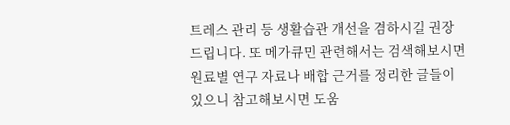트레스 관리 등 생활습관 개선을 겸하시길 권장 드립니다. 또 메가큐민 관련해서는 검색해보시면 원료별 연구 자료나 배합 근거를 정리한 글들이 있으니 참고해보시면 도움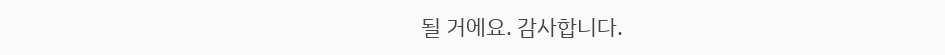될 거에요. 감사합니다.